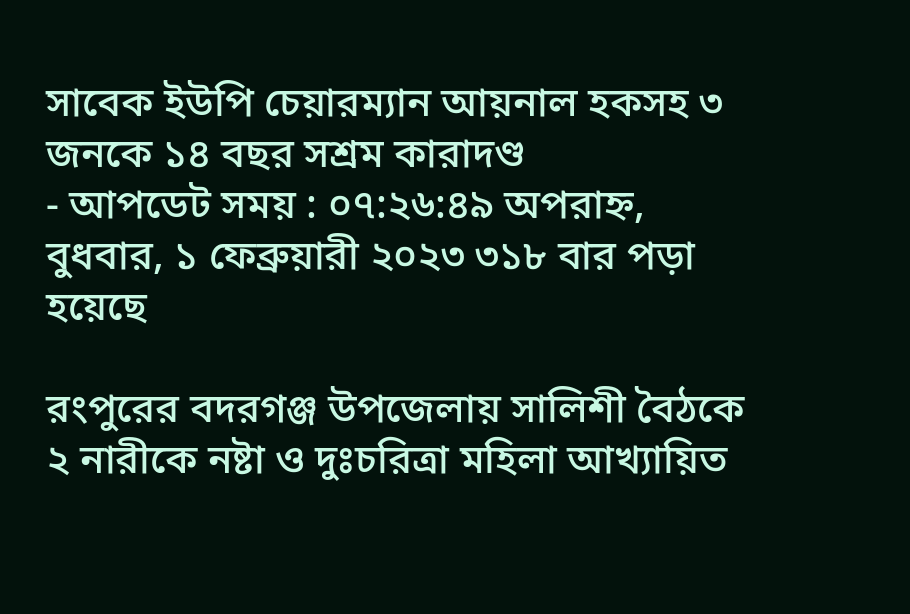সাবেক ইউপি চেয়ারম্যান আয়নাল হকসহ ৩ জনকে ১৪ বছর সশ্রম কারাদণ্ড
- আপডেট সময় : ০৭:২৬:৪৯ অপরাহ্ন, বুধবার, ১ ফেব্রুয়ারী ২০২৩ ৩১৮ বার পড়া হয়েছে

রংপুরের বদরগঞ্জ উপজেলায় সালিশী বৈঠকে ২ নারীকে নষ্টা ও দুঃচরিত্রা মহিলা আখ্যায়িত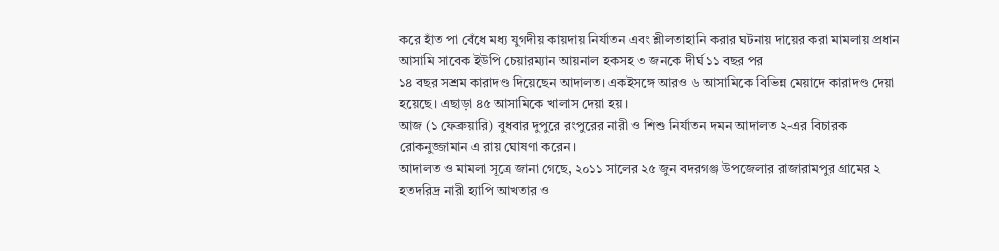করে হাঁত পা বেঁধে মধ্য যুগদীয় কায়দায় নির্যাতন এবং শ্লীলতাহানি করার ঘটনায় দায়ের করা মামলায় প্রধান আসামি সাবেক ইউপি চেয়ারম্যান আয়নাল হকসহ ৩ জনকে দীর্ঘ ১১ বছর পর
১৪ বছর সশ্রম কারাদণ্ড দিয়েছেন আদালত। একইসঙ্গে আরও ৬ আসামিকে বিভিন্ন মেয়াদে কারাদণ্ড দেয়া হয়েছে। এছাড়া ৪৫ আসামিকে খালাস দেয়া হয়।
আজ (১ ফেব্রুয়ারি) বুধবার দুপুরে রংপুরের নারী ও শিশু নির্যাতন দমন আদালত ২-এর বিচারক রোকনুজ্জামান এ রায় ঘোষণা করেন।
আদালত ও মামলা সূত্রে জানা গেছে, ২০১১ সালের ২৫ জুন বদরগঞ্জ উপজেলার রাজারামপুর গ্রামের ২ হতদরিদ্র নারী হ্যাপি আখতার ও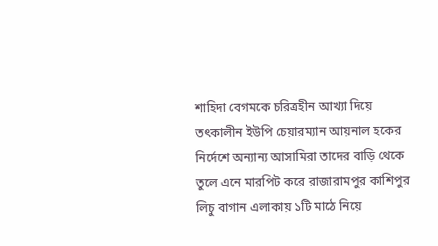শাহিদা বেগমকে চরিত্রহীন আখ্যা দিয়ে তৎকালীন ইউপি চেয়ারম্যান আয়নাল হকের নির্দেশে অন্যান্য আসামিরা তাদের বাড়ি থেকে তুলে এনে মারপিট করে রাজারামপুর কাশিপুর লিচু বাগান এলাকায় ১টি মাঠে নিয়ে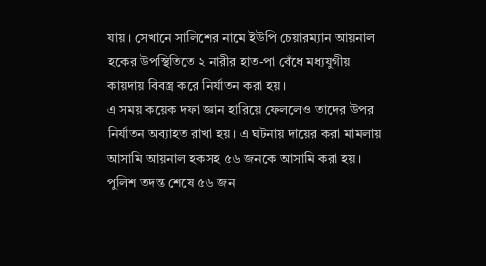যায়। সেখানে সালিশের নামে ইউপি চেয়ারম্যান আয়নাল হকের উপস্থিতিতে ২ নারীর হাত-পা বেঁধে মধ্যযুগীয় কায়দায় বিবস্ত্র করে নির্যাতন করা হয়।
এ সময় কয়েক দফা জ্ঞান হারিয়ে ফেললেও তাদের উপর নির্যাতন অব্যাহত রাখা হয়। এ ঘটনায় দায়ের করা মামলায় আসামি আয়নাল হকসহ ৫৬ জনকে আসামি করা হয়। পুলিশ তদন্ত শেষে ৫৬ জন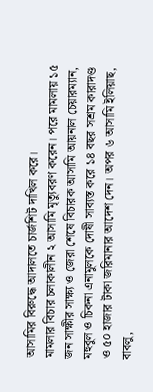আসামির বিরুদ্ধে আদালতে চার্জশিট দাখিল করে।
মামলার বিচার চলাকালীন ২ আসামি মৃত্যুবরণ করেন। পরে মামলায় ১৫ জন সাক্ষীর সাক্ষ্য ও জেরা শেষে বিচারক আসামি আয়নাল চেয়ারম্যান, মহুবুল ও চিকনা এনামুলকে দোষী সাব্যস্ত করে ১৪ বছর সশ্রম কারাদণ্ড ও ৫০ হাজার টাকা জরিমানার আদেশ দেন। অপর ৬ আসামি ইলিয়াছ, বাবলু,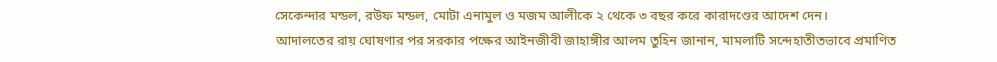সেকেন্দার মন্ডল, রউফ মন্ডল, মোটা এনামুল ও মজম আলীকে ২ থেকে ৩ বছর করে কারাদণ্ডের আদেশ দেন।
আদালতের রায় ঘোষণার পর সরকার পক্ষের আইনজীবী জাহাঙ্গীর আলম তুহিন জানান, মামলাটি সন্দেহাতীতভাবে প্রমাণিত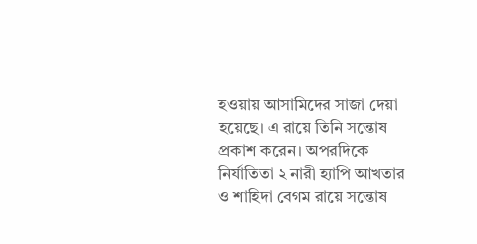হওয়ায় আসামিদের সাজা দেয়া হয়েছে। এ রায়ে তিনি সন্তোষ প্রকাশ করেন। অপরদিকে নির্যাতিতা ২ নারী হ্যাপি আখতার ও শাহিদা বেগম রায়ে সন্তোষ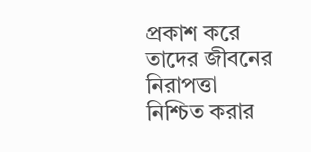প্রকাশ করে তাদের জীবনের নিরাপত্তা নিশ্চিত করার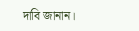দাবি জানান।